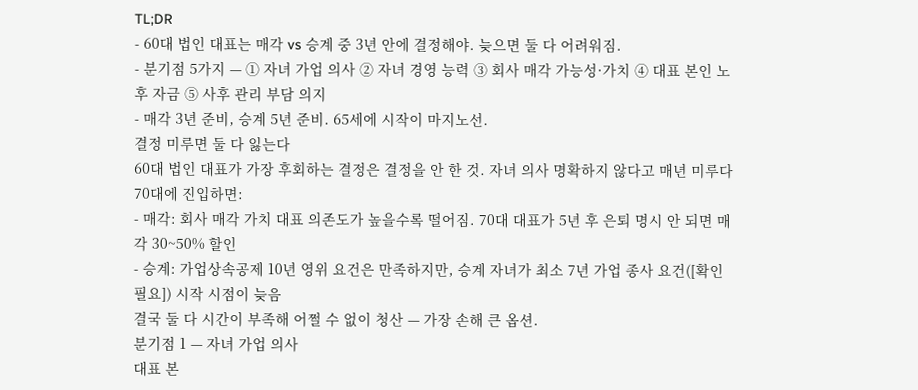TL;DR
- 60대 법인 대표는 매각 vs 승계 중 3년 안에 결정해야. 늦으면 둘 다 어려워짐.
- 분기점 5가지 — ① 자녀 가업 의사 ② 자녀 경영 능력 ③ 회사 매각 가능성·가치 ④ 대표 본인 노후 자금 ⑤ 사후 관리 부담 의지
- 매각 3년 준비, 승계 5년 준비. 65세에 시작이 마지노선.
결정 미루면 둘 다 잃는다
60대 법인 대표가 가장 후회하는 결정은 결정을 안 한 것. 자녀 의사 명확하지 않다고 매년 미루다 70대에 진입하면:
- 매각: 회사 매각 가치 대표 의존도가 높을수록 떨어짐. 70대 대표가 5년 후 은퇴 명시 안 되면 매각 30~50% 할인
- 승계: 가업상속공제 10년 영위 요건은 만족하지만, 승계 자녀가 최소 7년 가업 종사 요건([확인 필요]) 시작 시점이 늦음
결국 둘 다 시간이 부족해 어쩔 수 없이 청산 — 가장 손해 큰 옵션.
분기점 1 — 자녀 가업 의사
대표 본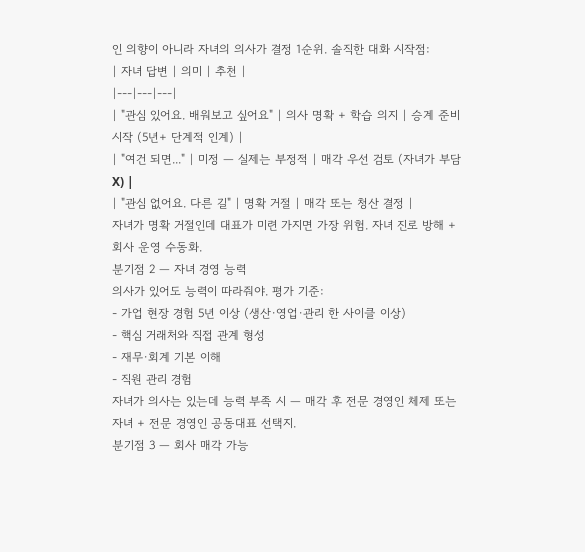인 의향이 아니라 자녀의 의사가 결정 1순위. 솔직한 대화 시작점:
| 자녀 답변 | 의미 | 추천 |
|---|---|---|
| "관심 있어요. 배워보고 싶어요" | 의사 명확 + 학습 의지 | 승계 준비 시작 (5년+ 단계적 인계) |
| "여건 되면..." | 미정 — 실제는 부정적 | 매각 우선 검토 (자녀가 부담 X) |
| "관심 없어요. 다른 길" | 명확 거절 | 매각 또는 청산 결정 |
자녀가 명확 거절인데 대표가 미련 가지면 가장 위험. 자녀 진로 방해 + 회사 운영 수동화.
분기점 2 — 자녀 경영 능력
의사가 있어도 능력이 따라줘야. 평가 기준:
- 가업 현장 경험 5년 이상 (생산·영업·관리 한 사이클 이상)
- 핵심 거래처와 직접 관계 형성
- 재무·회계 기본 이해
- 직원 관리 경험
자녀가 의사는 있는데 능력 부족 시 — 매각 후 전문 경영인 체제 또는 자녀 + 전문 경영인 공동대표 선택지.
분기점 3 — 회사 매각 가능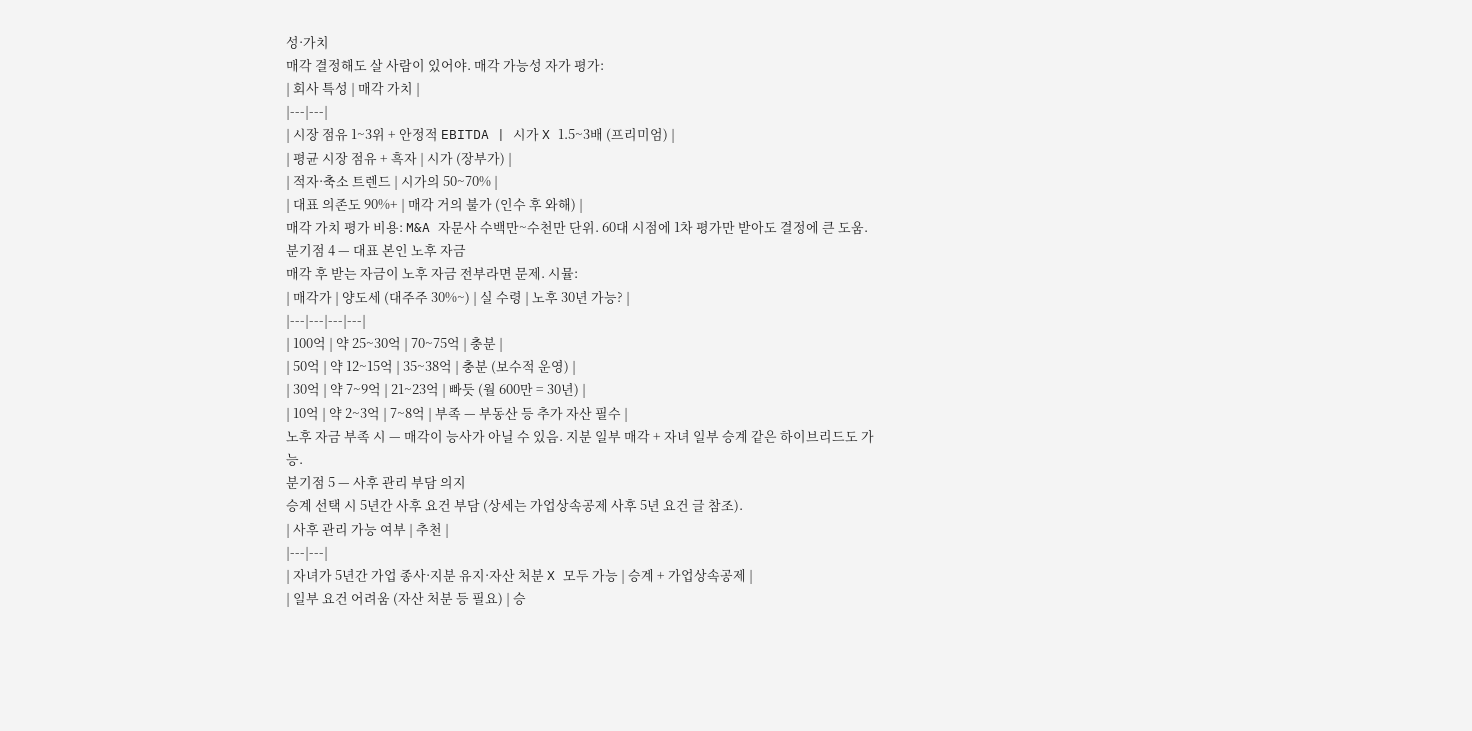성·가치
매각 결정해도 살 사람이 있어야. 매각 가능성 자가 평가:
| 회사 특성 | 매각 가치 |
|---|---|
| 시장 점유 1~3위 + 안정적 EBITDA | 시가 X 1.5~3배 (프리미엄) |
| 평균 시장 점유 + 흑자 | 시가 (장부가) |
| 적자·축소 트렌드 | 시가의 50~70% |
| 대표 의존도 90%+ | 매각 거의 불가 (인수 후 와해) |
매각 가치 평가 비용: M&A 자문사 수백만~수천만 단위. 60대 시점에 1차 평가만 받아도 결정에 큰 도움.
분기점 4 — 대표 본인 노후 자금
매각 후 받는 자금이 노후 자금 전부라면 문제. 시뮬:
| 매각가 | 양도세 (대주주 30%~) | 실 수령 | 노후 30년 가능? |
|---|---|---|---|
| 100억 | 약 25~30억 | 70~75억 | 충분 |
| 50억 | 약 12~15억 | 35~38억 | 충분 (보수적 운영) |
| 30억 | 약 7~9억 | 21~23억 | 빠듯 (월 600만 = 30년) |
| 10억 | 약 2~3억 | 7~8억 | 부족 — 부동산 등 추가 자산 필수 |
노후 자금 부족 시 — 매각이 능사가 아닐 수 있음. 지분 일부 매각 + 자녀 일부 승계 같은 하이브리드도 가능.
분기점 5 — 사후 관리 부담 의지
승계 선택 시 5년간 사후 요건 부담 (상세는 가업상속공제 사후 5년 요건 글 참조).
| 사후 관리 가능 여부 | 추천 |
|---|---|
| 자녀가 5년간 가업 종사·지분 유지·자산 처분 X 모두 가능 | 승계 + 가업상속공제 |
| 일부 요건 어려움 (자산 처분 등 필요) | 승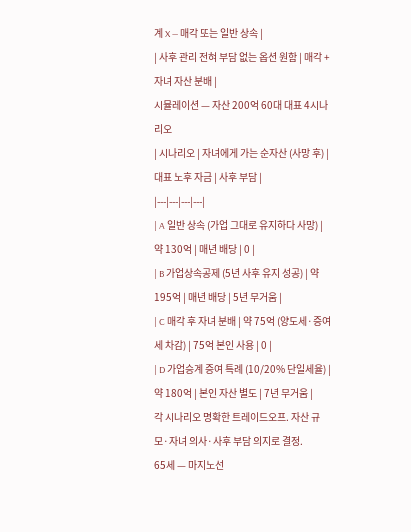계 X — 매각 또는 일반 상속 |
| 사후 관리 전혀 부담 없는 옵션 원함 | 매각 + 자녀 자산 분배 |
시뮬레이션 — 자산 200억 60대 대표 4시나리오
| 시나리오 | 자녀에게 가는 순자산 (사망 후) | 대표 노후 자금 | 사후 부담 |
|---|---|---|---|
| A 일반 상속 (가업 그대로 유지하다 사망) | 약 130억 | 매년 배당 | 0 |
| B 가업상속공제 (5년 사후 유지 성공) | 약 195억 | 매년 배당 | 5년 무거움 |
| C 매각 후 자녀 분배 | 약 75억 (양도세·증여세 차감) | 75억 본인 사용 | 0 |
| D 가업승계 증여 특례 (10/20% 단일세율) | 약 180억 | 본인 자산 별도 | 7년 무거움 |
각 시나리오 명확한 트레이드오프. 자산 규모·자녀 의사·사후 부담 의지로 결정.
65세 — 마지노선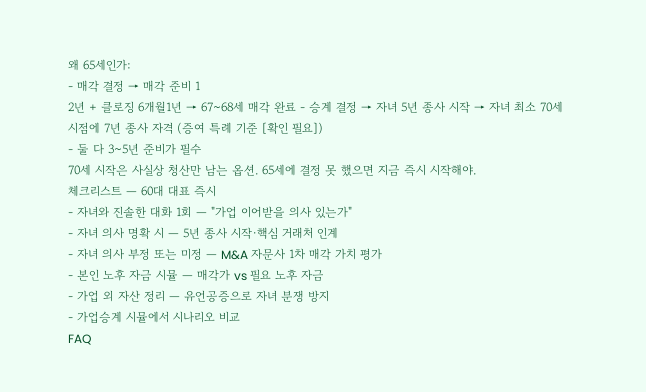왜 65세인가:
- 매각 결정 → 매각 준비 1
2년 + 클로징 6개월1년 → 67~68세 매각 완료 - 승계 결정 → 자녀 5년 종사 시작 → 자녀 최소 70세 시점에 7년 종사 자격 (증여 특례 기준 [확인 필요])
- 둘 다 3~5년 준비가 필수
70세 시작은 사실상 청산만 남는 옵션. 65세에 결정 못 했으면 지금 즉시 시작해야.
체크리스트 — 60대 대표 즉시
- 자녀와 진솔한 대화 1회 — "가업 이어받을 의사 있는가"
- 자녀 의사 명확 시 — 5년 종사 시작·핵심 거래처 인계
- 자녀 의사 부정 또는 미정 — M&A 자문사 1차 매각 가치 평가
- 본인 노후 자금 시뮬 — 매각가 vs 필요 노후 자금
- 가업 외 자산 정리 — 유언공증으로 자녀 분쟁 방지
- 가업승계 시뮬에서 시나리오 비교
FAQ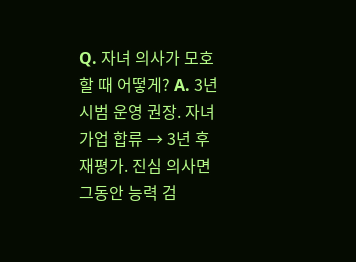Q. 자녀 의사가 모호할 때 어떻게? A. 3년 시범 운영 권장. 자녀 가업 합류 → 3년 후 재평가. 진심 의사면 그동안 능력 검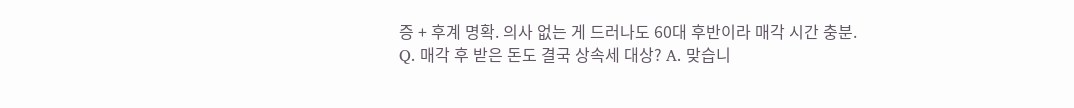증 + 후계 명확. 의사 없는 게 드러나도 60대 후반이라 매각 시간 충분.
Q. 매각 후 받은 돈도 결국 상속세 대상? A. 맞습니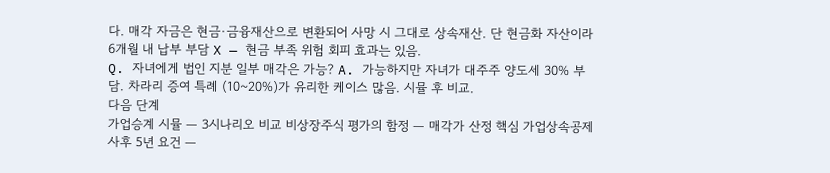다. 매각 자금은 현금·금융재산으로 변환되어 사망 시 그대로 상속재산. 단 현금화 자산이라 6개월 내 납부 부담 X — 현금 부족 위험 회피 효과는 있음.
Q. 자녀에게 법인 지분 일부 매각은 가능? A. 가능하지만 자녀가 대주주 양도세 30% 부담. 차라리 증여 특례 (10~20%)가 유리한 케이스 많음. 시뮬 후 비교.
다음 단계
가업승계 시뮬 — 3시나리오 비교 비상장주식 평가의 함정 — 매각가 산정 핵심 가업상속공제 사후 5년 요건 —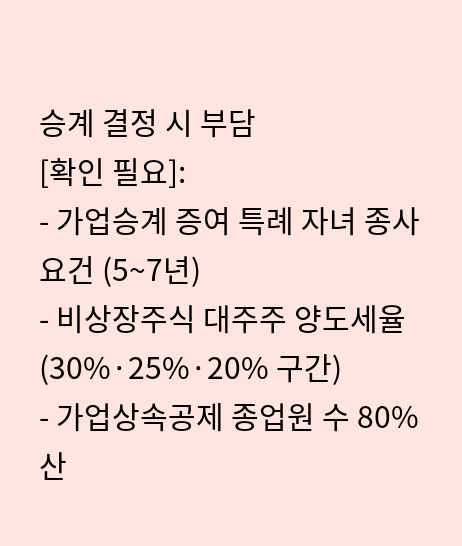승계 결정 시 부담
[확인 필요]:
- 가업승계 증여 특례 자녀 종사 요건 (5~7년)
- 비상장주식 대주주 양도세율 (30%·25%·20% 구간)
- 가업상속공제 종업원 수 80% 산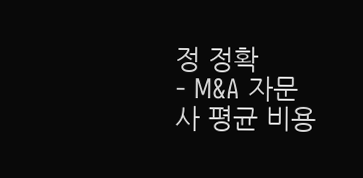정 정확
- M&A 자문사 평균 비용